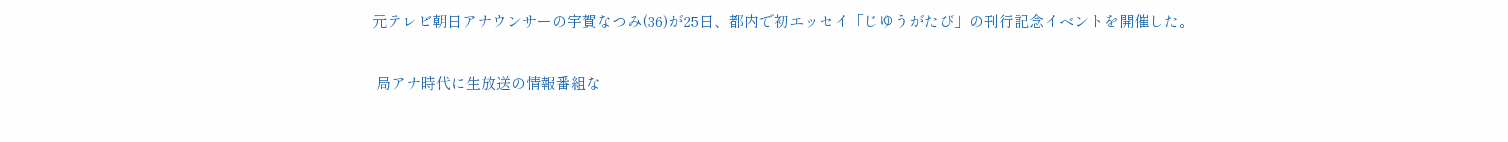元テレビ朝日アナウンサーの宇賀なつみ(36)が25日、都内で初エッセイ「じゆうがたび」の刊行記念イベントを開催した。

 局アナ時代に生放送の情報番組な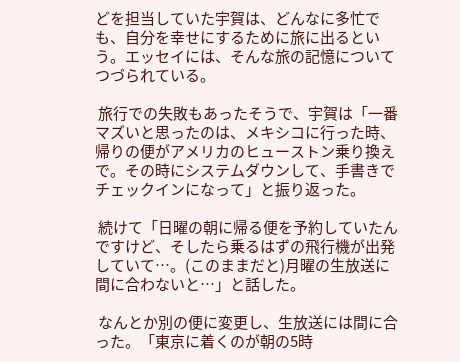どを担当していた宇賀は、どんなに多忙でも、自分を幸せにするために旅に出るという。エッセイには、そんな旅の記憶についてつづられている。

 旅行での失敗もあったそうで、宇賀は「一番マズいと思ったのは、メキシコに行った時、帰りの便がアメリカのヒューストン乗り換えで。その時にシステムダウンして、手書きでチェックインになって」と振り返った。

 続けて「日曜の朝に帰る便を予約していたんですけど、そしたら乗るはずの飛行機が出発していて…。(このままだと)月曜の生放送に間に合わないと…」と話した。

 なんとか別の便に変更し、生放送には間に合った。「東京に着くのが朝の5時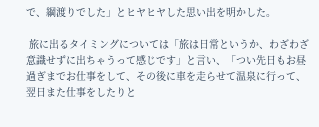で、綱渡りでした」とヒヤヒヤした思い出を明かした。

 旅に出るタイミングについては「旅は日常というか、わざわざ意識せずに出ちゃうって感じです」と言い、「つい先日もお昼過ぎまでお仕事をして、その後に車を走らせて温泉に行って、翌日また仕事をしたりと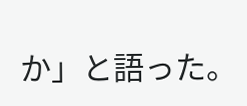か」と語った。